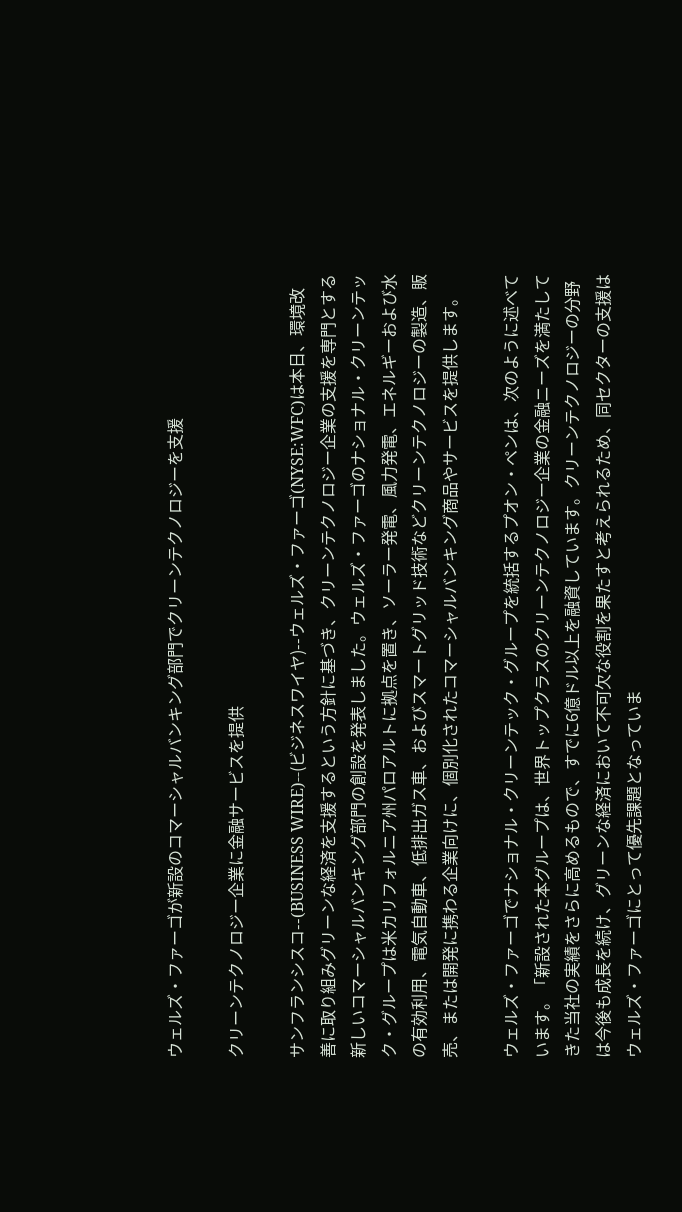ウェルズ・ファーゴが新設のコマーシャルバンキング部門でクリーンテクノロジーを支援

クリーンテクノロジー企業に金融サービスを提供

サンフランシスコ--(BUSINESS WIRE)--(ビジネスワイヤ)--ウェルズ・ファーゴ(NYSE:WFC)は本日、環境改善に取り組みグリーンな経済を支援するという方針に基づき、クリーンテクノロジー企業の支援を専門とする新しいコマーシャルバンキング部門の創設を発表しました。ウェルズ・ファーゴのナショナル・クリーンテック・グループは米カリフォルニア州パロアルトに拠点を置き、ソーラー発電、風力発電、エネルギーおよび水の有効利用、電気自動車、低排出ガス車、およびスマートグリッド技術などクリーンテクノロジーの製造、販売、または開発に携わる企業向けに、個別化されたコマーシャルバンキング商品やサービスを提供します。

ウェルズ・ファーゴでナショナル・クリーンテック・グループを統括するプオン・ペンは、次のように述べています。「新設された本グループは、世界トップクラスのクリーンテクノロジー企業の金融ニーズを満たしてきた当社の実績をさらに高めるもので、すでに6億ドル以上を融資しています。クリーンテクノロジーの分野は今後も成長を続け、グリーンな経済において不可欠な役割を果たすと考えられるため、同セクターの支援はウェルズ・ファーゴにとって優先課題となっていま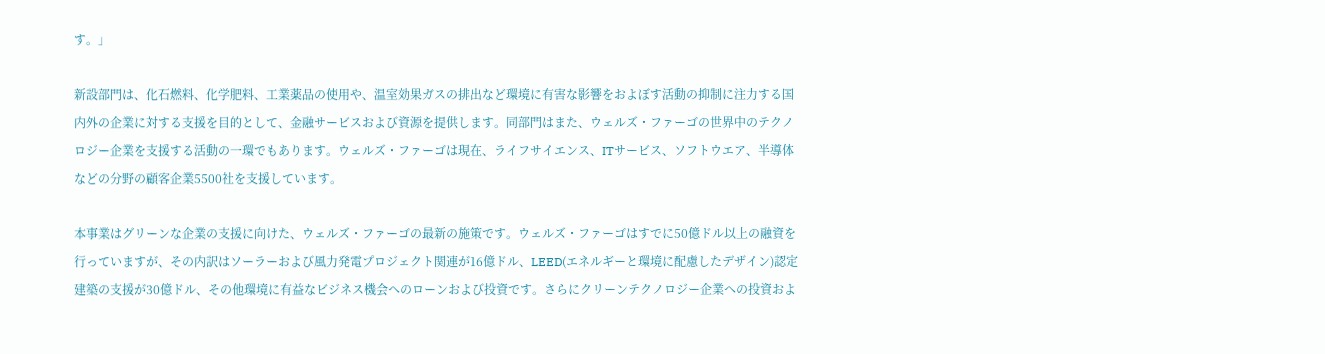す。」

新設部門は、化石燃料、化学肥料、工業薬品の使用や、温室効果ガスの排出など環境に有害な影響をおよぼす活動の抑制に注力する国内外の企業に対する支援を目的として、金融サービスおよび資源を提供します。同部門はまた、ウェルズ・ファーゴの世界中のテクノロジー企業を支援する活動の一環でもあります。ウェルズ・ファーゴは現在、ライフサイエンス、ITサービス、ソフトウエア、半導体などの分野の顧客企業5500社を支援しています。

本事業はグリーンな企業の支援に向けた、ウェルズ・ファーゴの最新の施策です。ウェルズ・ファーゴはすでに50億ドル以上の融資を行っていますが、その内訳はソーラーおよび風力発電プロジェクト関連が16億ドル、LEED(エネルギーと環境に配慮したデザイン)認定建築の支援が30億ドル、その他環境に有益なビジネス機会へのローンおよび投資です。さらにクリーンテクノロジー企業への投資およ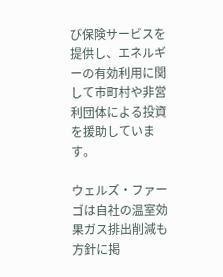び保険サービスを提供し、エネルギーの有効利用に関して市町村や非営利団体による投資を援助しています。

ウェルズ・ファーゴは自社の温室効果ガス排出削減も方針に掲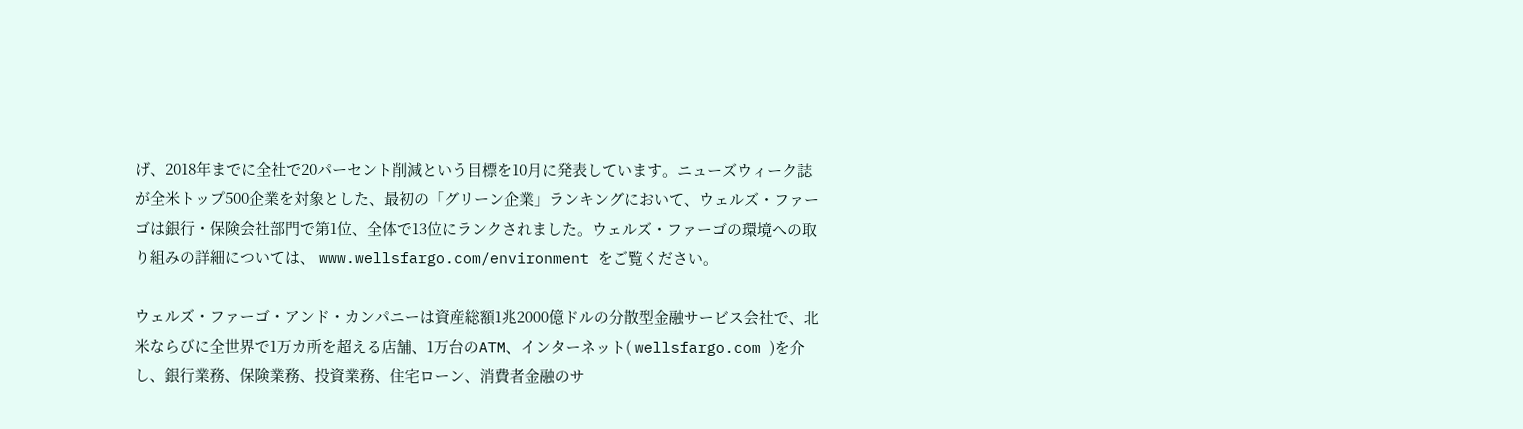げ、2018年までに全社で20パーセント削減という目標を10月に発表しています。ニューズウィーク誌が全米トップ500企業を対象とした、最初の「グリーン企業」ランキングにおいて、ウェルズ・ファーゴは銀行・保険会社部門で第1位、全体で13位にランクされました。ウェルズ・ファーゴの環境への取り組みの詳細については、 www.wellsfargo.com/environment をご覧ください。

ウェルズ・ファーゴ・アンド・カンパニーは資産総額1兆2000億ドルの分散型金融サービス会社で、北米ならびに全世界で1万カ所を超える店舗、1万台のATM、インターネット( wellsfargo.com )を介し、銀行業務、保険業務、投資業務、住宅ローン、消費者金融のサ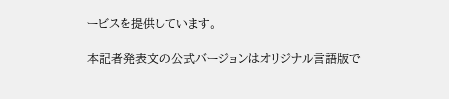ービスを提供しています。

本記者発表文の公式バージョンはオリジナル言語版で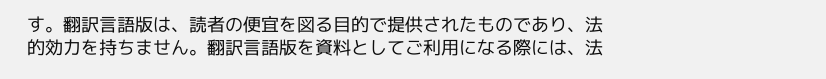す。翻訳言語版は、読者の便宜を図る目的で提供されたものであり、法的効力を持ちません。翻訳言語版を資料としてご利用になる際には、法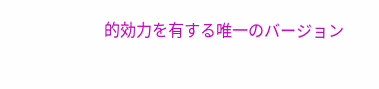的効力を有する唯一のバージョン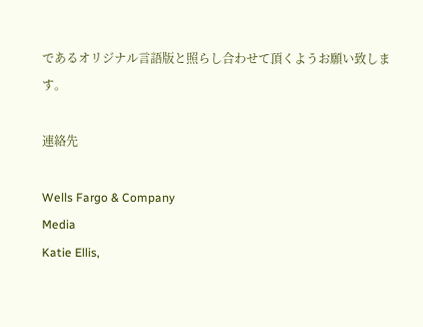であるオリジナル言語版と照らし合わせて頂くようお願い致します。

連絡先

Wells Fargo & Company
Media
Katie Ellis,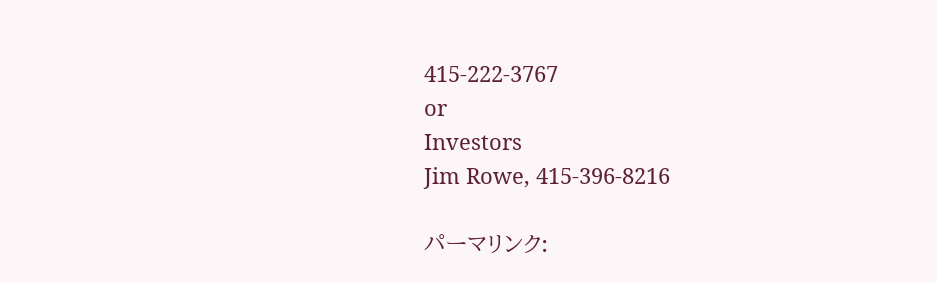415-222-3767
or
Investors
Jim Rowe, 415-396-8216

パーマリンク: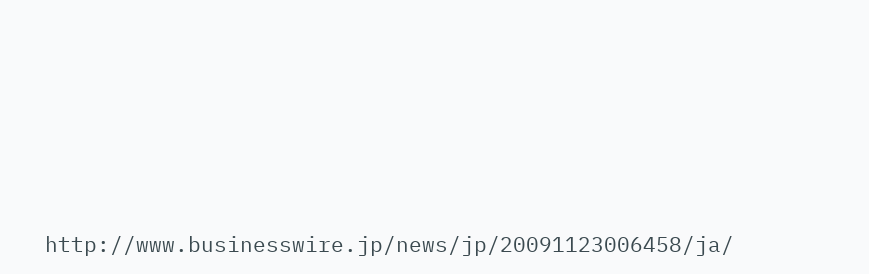http://www.businesswire.jp/news/jp/20091123006458/ja/